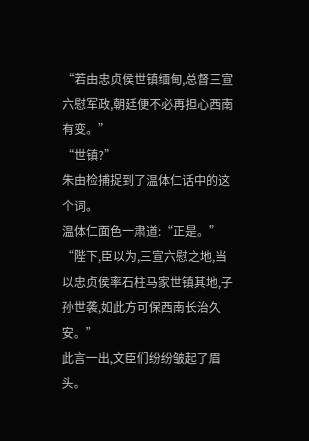“若由忠贞侯世镇缅甸,总督三宣六慰军政,朝廷便不必再担心西南有变。”
“世镇?”
朱由检捕捉到了温体仁话中的这个词。
温体仁面色一肃道:“正是。”
“陛下,臣以为,三宣六慰之地,当以忠贞侯率石柱马家世镇其地,子孙世袭,如此方可保西南长治久安。”
此言一出,文臣们纷纷皱起了眉头。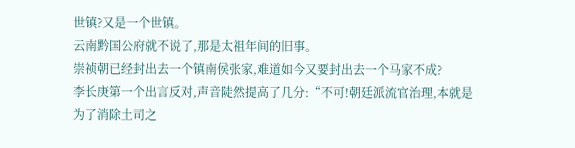世镇?又是一个世镇。
云南黔国公府就不说了,那是太祖年间的旧事。
崇祯朝已经封出去一个镇南侯张家,难道如今又要封出去一个马家不成?
李长庚第一个出言反对,声音陡然提高了几分:“不可!朝廷派流官治理,本就是为了消除土司之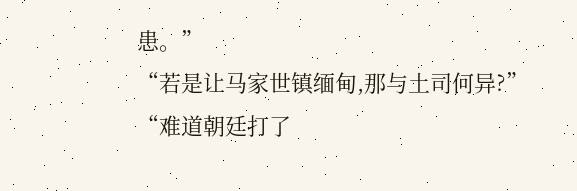患。”
“若是让马家世镇缅甸,那与土司何异?”
“难道朝廷打了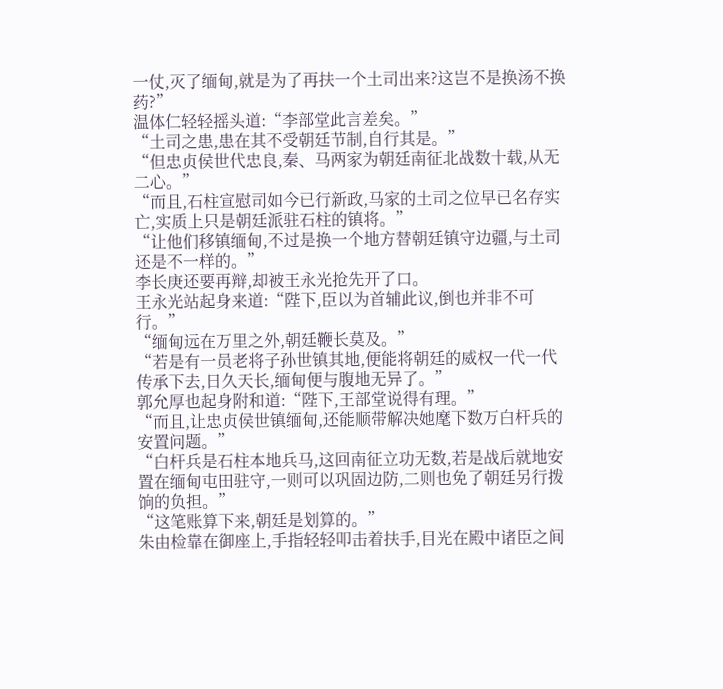一仗,灭了缅甸,就是为了再扶一个土司出来?这岂不是换汤不换药?”
温体仁轻轻摇头道:“李部堂此言差矣。”
“土司之患,患在其不受朝廷节制,自行其是。”
“但忠贞侯世代忠良,秦、马两家为朝廷南征北战数十载,从无二心。”
“而且,石柱宣慰司如今已行新政,马家的土司之位早已名存实亡,实质上只是朝廷派驻石柱的镇将。”
“让他们移镇缅甸,不过是换一个地方替朝廷镇守边疆,与土司还是不一样的。”
李长庚还要再辩,却被王永光抢先开了口。
王永光站起身来道:“陛下,臣以为首辅此议,倒也并非不可行。”
“缅甸远在万里之外,朝廷鞭长莫及。”
“若是有一员老将子孙世镇其地,便能将朝廷的威权一代一代传承下去,日久天长,缅甸便与腹地无异了。”
郭允厚也起身附和道:“陛下,王部堂说得有理。”
“而且,让忠贞侯世镇缅甸,还能顺带解决她麾下数万白杆兵的安置问题。”
“白杆兵是石柱本地兵马,这回南征立功无数,若是战后就地安置在缅甸屯田驻守,一则可以巩固边防,二则也免了朝廷另行拨饷的负担。”
“这笔账算下来,朝廷是划算的。”
朱由检靠在御座上,手指轻轻叩击着扶手,目光在殿中诸臣之间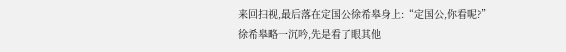来回扫视,最后落在定国公徐希皋身上:“定国公,你看呢?”
徐希皋略一沉吟,先是看了眼其他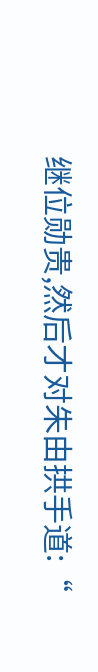继位勋贵,然后才对朱由拱手道:“